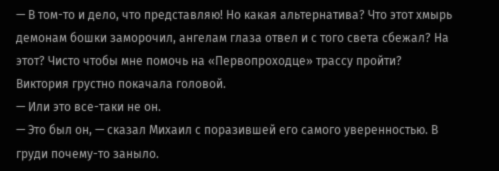— В том-то и дело, что представляю! Но какая альтернатива? Что этот хмырь демонам бошки заморочил, ангелам глаза отвел и с того света сбежал? На этот? Чисто чтобы мне помочь на «Первопроходце» трассу пройти?
Виктория грустно покачала головой.
— Или это все-таки не он.
— Это был он, — сказал Михаил с поразившей его самого уверенностью. В груди почему-то заныло.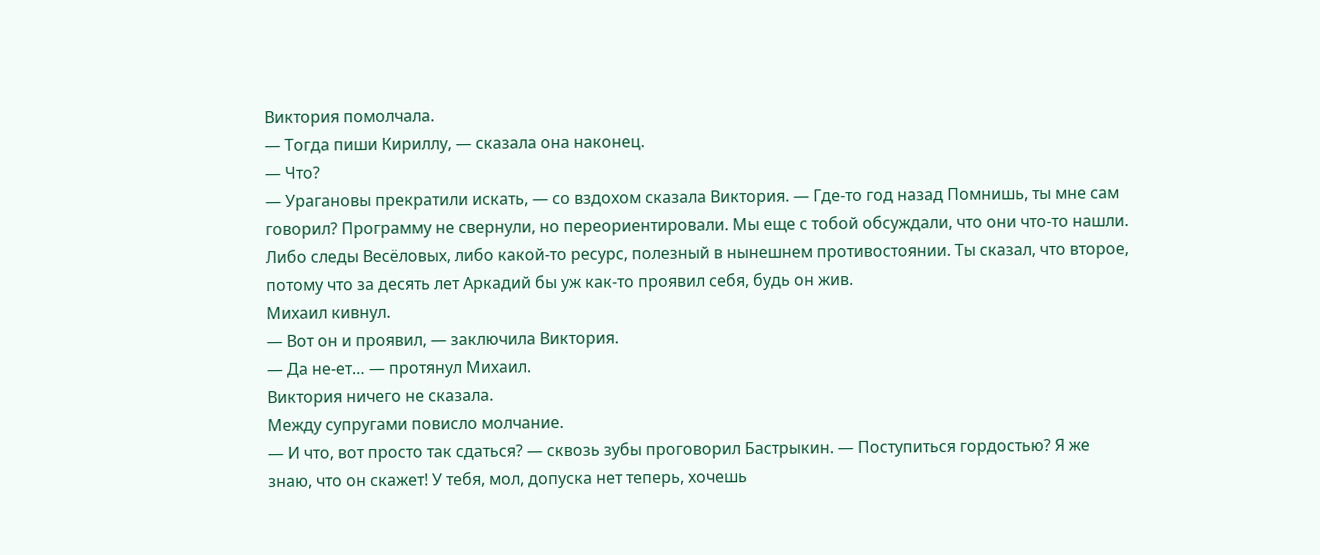Виктория помолчала.
— Тогда пиши Кириллу, — сказала она наконец.
— Что?
— Урагановы прекратили искать, — со вздохом сказала Виктория. — Где-то год назад Помнишь, ты мне сам говорил? Программу не свернули, но переориентировали. Мы еще с тобой обсуждали, что они что-то нашли. Либо следы Весёловых, либо какой-то ресурс, полезный в нынешнем противостоянии. Ты сказал, что второе, потому что за десять лет Аркадий бы уж как-то проявил себя, будь он жив.
Михаил кивнул.
— Вот он и проявил, — заключила Виктория.
— Да не-ет… — протянул Михаил.
Виктория ничего не сказала.
Между супругами повисло молчание.
— И что, вот просто так сдаться? — сквозь зубы проговорил Бастрыкин. — Поступиться гордостью? Я же знаю, что он скажет! У тебя, мол, допуска нет теперь, хочешь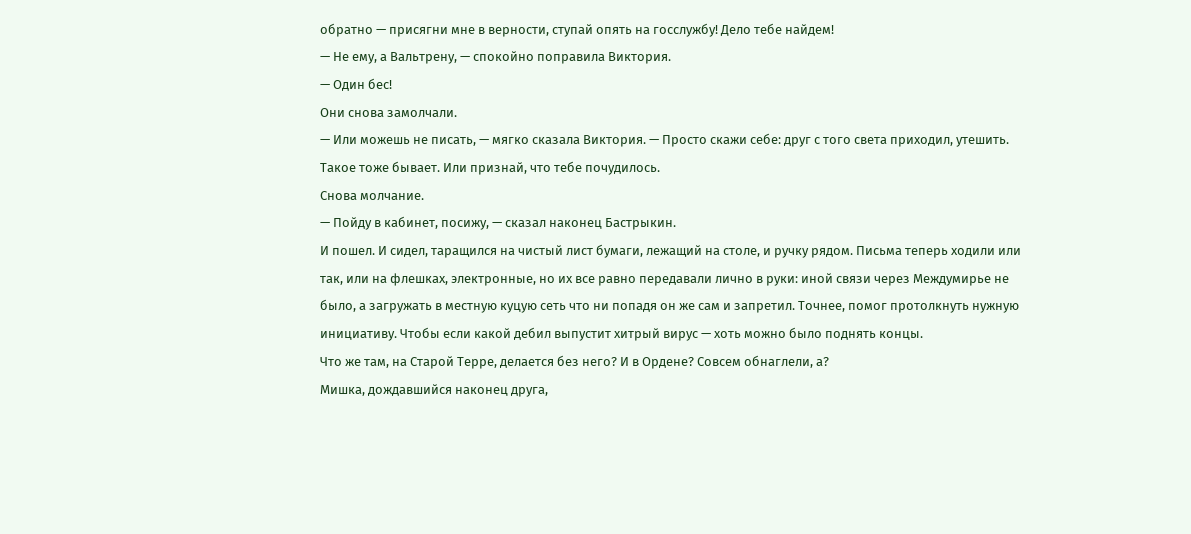обратно — присягни мне в верности, ступай опять на госслужбу! Дело тебе найдем!
— Не ему, а Вальтрену, — спокойно поправила Виктория.
— Один бес!
Они снова замолчали.
— Или можешь не писать, — мягко сказала Виктория. — Просто скажи себе: друг с того света приходил, утешить. Такое тоже бывает. Или признай, что тебе почудилось.
Снова молчание.
— Пойду в кабинет, посижу, — сказал наконец Бастрыкин.
И пошел. И сидел, таращился на чистый лист бумаги, лежащий на столе, и ручку рядом. Письма теперь ходили или так, или на флешках, электронные, но их все равно передавали лично в руки: иной связи через Междумирье не было, а загружать в местную куцую сеть что ни попадя он же сам и запретил. Точнее, помог протолкнуть нужную инициативу. Чтобы если какой дебил выпустит хитрый вирус — хоть можно было поднять концы.
Что же там, на Старой Терре, делается без него? И в Ордене? Совсем обнаглели, а?
Мишка, дождавшийся наконец друга,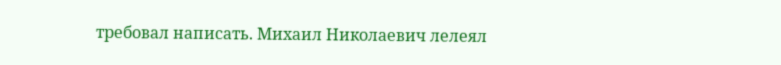требовал написать. Михаил Николаевич лелеял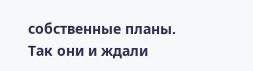собственные планы.
Так они и ждали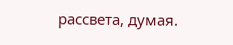рассвета, думая.